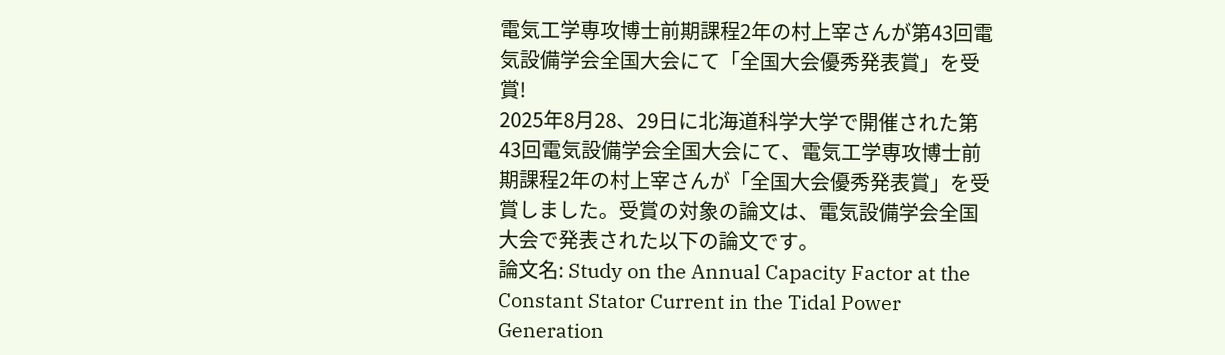電気工学専攻博士前期課程2年の村上宰さんが第43回電気設備学会全国大会にて「全国大会優秀発表賞」を受賞!
2025年8月28、29日に北海道科学大学で開催された第43回電気設備学会全国大会にて、電気工学専攻博士前期課程2年の村上宰さんが「全国大会優秀発表賞」を受賞しました。受賞の対象の論文は、電気設備学会全国大会で発表された以下の論文です。
論文名: Study on the Annual Capacity Factor at the Constant Stator Current in the Tidal Power Generation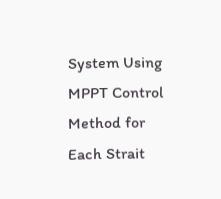System Using MPPT Control Method for Each Strait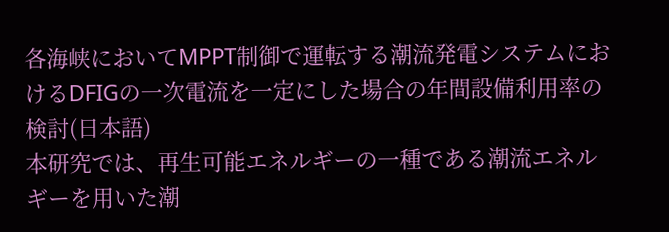各海峡においてMPPT制御で運転する潮流発電システムにおけるDFIGの一次電流を一定にした場合の年間設備利用率の検討(日本語)
本研究では、再生可能エネルギーの一種である潮流エネルギーを用いた潮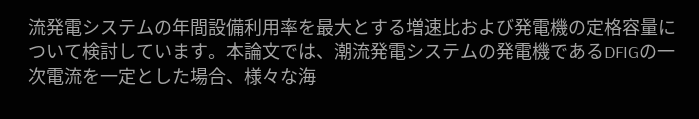流発電システムの年間設備利用率を最大とする増速比および発電機の定格容量について検討しています。本論文では、潮流発電システムの発電機であるDFIGの一次電流を一定とした場合、様々な海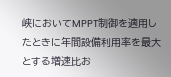峡においてMPPT制御を適用したときに年間設備利用率を最大とする増速比お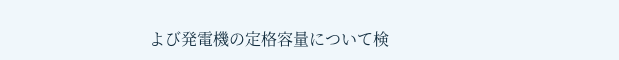よび発電機の定格容量について検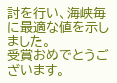討を行い、海峡毎に最適な値を示しました。
受賞おめでとうございます。